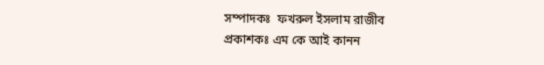সম্পাদকঃ  ফখরুল ইসলাম রাজীব
প্রকাশকঃ এম কে আই কানন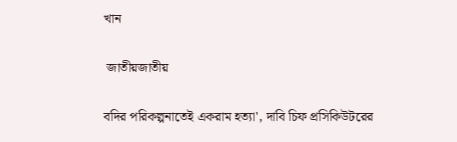খান

 জাতীয়জাতীয়

বদির পরিকল্পনাতেই একরাম হত্যা', দাবি চিফ প্রসিকিউটরের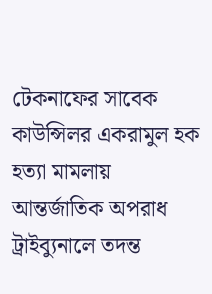টেকনাফের সাবেক কাউন্সিলর একরামুল হক হত্যা মামলায় আন্তর্জাতিক অপরাধ ট্রাইব্যুনালে তদন্ত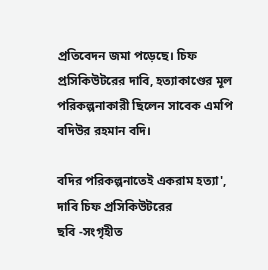প্রতিবেদন জমা পড়েছে। চিফ প্রসিকিউটরের দাবি, হত্যাকাণ্ডের মূল পরিকল্পনাকারী ছিলেন সাবেক এমপি বদিউর রহমান বদি।

বদির পরিকল্পনাতেই একরাম হত্যা', দাবি চিফ প্রসিকিউটরের
ছবি -সংগৃহীত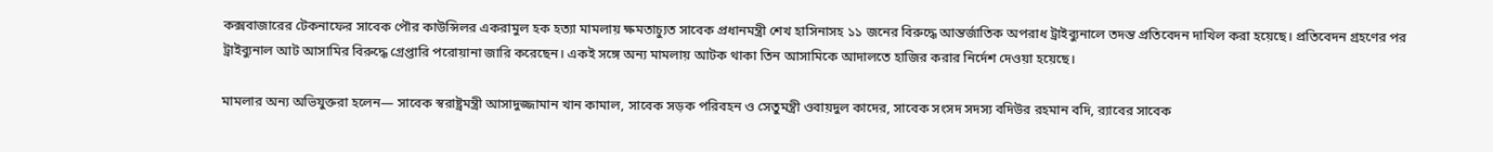কক্সবাজারের টেকনাফের সাবেক পৌর কাউন্সিলর একরামুল হক হত্যা মামলায় ক্ষমতাচ্যুত সাবেক প্রধানমন্ত্রী শেখ হাসিনাসহ ১১ জনের বিরুদ্ধে আন্তর্জাতিক অপরাধ ট্রাইব্যুনালে তদন্ত প্রতিবেদন দাখিল করা হয়েছে। প্রতিবেদন গ্রহণের পর ট্রাইব্যুনাল আট আসামির বিরুদ্ধে গ্রেপ্তারি পরোয়ানা জারি করেছেন। একই সঙ্গে অন্য মামলায় আটক থাকা তিন আসামিকে আদালতে হাজির করার নির্দেশ দেওয়া হয়েছে।

মামলার অন্য অভিযুক্তরা হলেন— সাবেক স্বরাষ্ট্রমন্ত্রী আসাদুজ্জামান খান কামাল, সাবেক সড়ক পরিবহন ও সেতুমন্ত্রী ওবায়দুল কাদের, সাবেক সংসদ সদস্য বদিউর রহমান বদি, র‍্যাবের সাবেক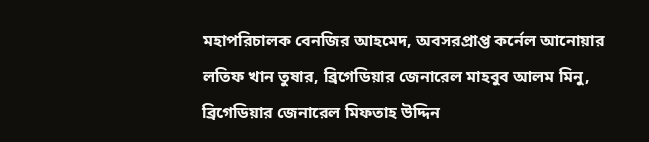মহাপরিচালক বেনজির আহমেদ, অবসরপ্রাপ্ত কর্নেল আনোয়ার লতিফ খান তুষার, ব্রিগেডিয়ার জেনারেল মাহবুব আলম মিনু, ব্রিগেডিয়ার জেনারেল মিফতাহ উদ্দিন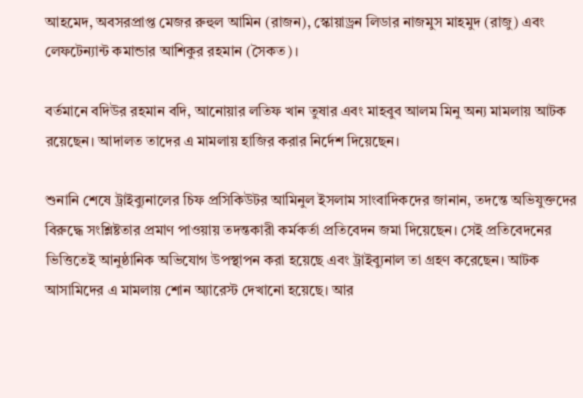আহমেদ, অবসরপ্রাপ্ত মেজর রুহুল আমিন (রাজন), স্কোয়াড্রন লিডার নাজমুস মাহমুদ (রাজু) এবং লেফটেন্যান্ট কমান্ডার আশিকুর রহমান (সৈকত)।

বর্তমানে বদিউর রহমান বদি, আনোয়ার লতিফ খান তুষার এবং মাহবুব আলম মিনু অন্য মামলায় আটক রয়েছেন। আদালত তাদের এ মামলায় হাজির করার নির্দেশ দিয়েছেন।

শুনানি শেষে ট্রাইব্যুনালের চিফ প্রসিকিউটর আমিনুল ইসলাম সাংবাদিকদের জানান, তদন্তে অভিযুক্তদের বিরুদ্ধে সংশ্লিষ্টতার প্রমাণ পাওয়ায় তদন্তকারী কর্মকর্তা প্রতিবেদন জমা দিয়েছেন। সেই প্রতিবেদনের ভিত্তিতেই আনুষ্ঠানিক অভিযোগ উপস্থাপন করা হয়েছে এবং ট্রাইব্যুনাল তা গ্রহণ করেছেন। আটক আসামিদের এ মামলায় শোন অ্যারেস্ট দেখানো হয়েছে। আর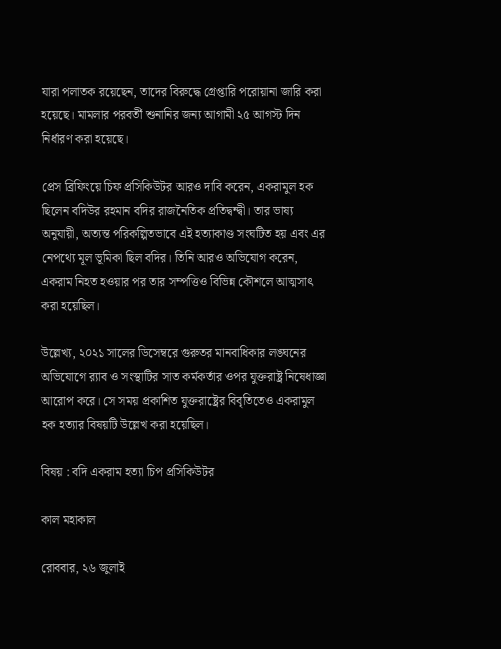যারা পলাতক রয়েছেন, তাদের বিরুদ্ধে গ্রেপ্তারি পরোয়ানা জারি করা হয়েছে। মামলার পরবর্তী শুনানির জন্য আগামী ২৫ আগস্ট দিন নির্ধারণ করা হয়েছে।

প্রেস ব্রিফিংয়ে চিফ প্রসিকিউটর আরও দাবি করেন, একরামুল হক ছিলেন বদিউর রহমান বদির রাজনৈতিক প্রতিদ্বন্দ্বী। তার ভাষ্য অনুযায়ী, অত্যন্ত পরিকল্পিতভাবে এই হত্যাকাণ্ড সংঘটিত হয় এবং এর নেপথ্যে মূল ভূমিকা ছিল বদির। তিনি আরও অভিযোগ করেন, একরাম নিহত হওয়ার পর তার সম্পত্তিও বিভিন্ন কৌশলে আত্মসাৎ করা হয়েছিল।

উল্লেখ্য, ২০২১ সালের ডিসেম্বরে গুরুতর মানবাধিকার লঙ্ঘনের অভিযোগে র‍্যাব ও সংস্থাটির সাত কর্মকর্তার ওপর যুক্তরাষ্ট্র নিষেধাজ্ঞা আরোপ করে। সে সময় প্রকাশিত যুক্তরাষ্ট্রের বিবৃতিতেও একরামুল হক হত্যার বিষয়টি উল্লেখ করা হয়েছিল।

বিষয় : বদি একরাম হত্যা চিপ প্রসিকিউটর

কাল মহাকাল

রোববার, ২৬ জুলাই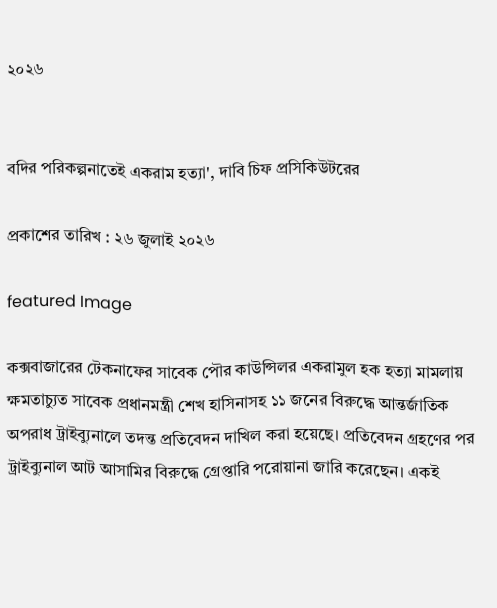২০২৬


বদির পরিকল্পনাতেই একরাম হত্যা', দাবি চিফ প্রসিকিউটরের

প্রকাশের তারিখ : ২৬ জুলাই ২০২৬

featured Image

কক্সবাজারের টেকনাফের সাবেক পৌর কাউন্সিলর একরামুল হক হত্যা মামলায় ক্ষমতাচ্যুত সাবেক প্রধানমন্ত্রী শেখ হাসিনাসহ ১১ জনের বিরুদ্ধে আন্তর্জাতিক অপরাধ ট্রাইব্যুনালে তদন্ত প্রতিবেদন দাখিল করা হয়েছে। প্রতিবেদন গ্রহণের পর ট্রাইব্যুনাল আট আসামির বিরুদ্ধে গ্রেপ্তারি পরোয়ানা জারি করেছেন। একই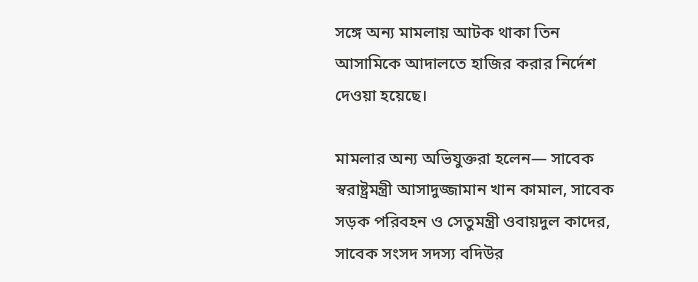সঙ্গে অন্য মামলায় আটক থাকা তিন আসামিকে আদালতে হাজির করার নির্দেশ দেওয়া হয়েছে।

মামলার অন্য অভিযুক্তরা হলেন— সাবেক স্বরাষ্ট্রমন্ত্রী আসাদুজ্জামান খান কামাল, সাবেক সড়ক পরিবহন ও সেতুমন্ত্রী ওবায়দুল কাদের, সাবেক সংসদ সদস্য বদিউর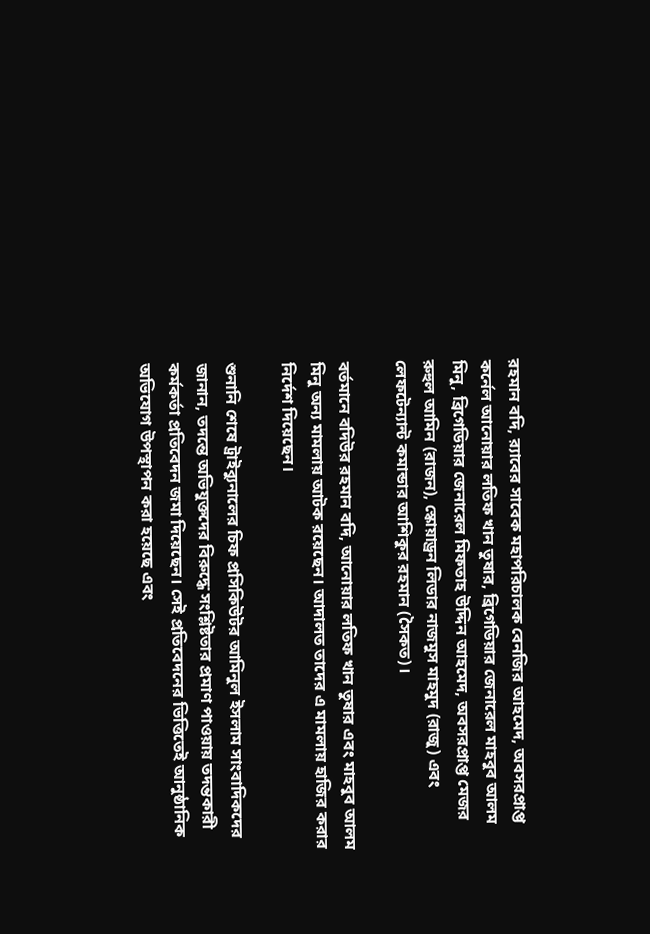রহমান বদি, র‍্যাবের সাবেক মহাপরিচালক বেনজির আহমেদ, অবসরপ্রাপ্ত কর্নেল আনোয়ার লতিফ খান তুষার, ব্রিগেডিয়ার জেনারেল মাহবুব আলম মিনু, ব্রিগেডিয়ার জেনারেল মিফতাহ উদ্দিন আহমেদ, অবসরপ্রাপ্ত মেজর রুহুল আমিন (রাজন), স্কোয়াড্রন লিডার নাজমুস মাহমুদ (রাজু) এবং লেফটেন্যান্ট কমান্ডার আশিকুর রহমান (সৈকত)।

বর্তমানে বদিউর রহমান বদি, আনোয়ার লতিফ খান তুষার এবং মাহবুব আলম মিনু অন্য মামলায় আটক রয়েছেন। আদালত তাদের এ মামলায় হাজির করার নির্দেশ দিয়েছেন।

শুনানি শেষে ট্রাইব্যুনালের চিফ প্রসিকিউটর আমিনুল ইসলাম সাংবাদিকদের জানান, তদন্তে অভিযুক্তদের বিরুদ্ধে সংশ্লিষ্টতার প্রমাণ পাওয়ায় তদন্তকারী কর্মকর্তা প্রতিবেদন জমা দিয়েছেন। সেই প্রতিবেদনের ভিত্তিতেই আনুষ্ঠানিক অভিযোগ উপস্থাপন করা হয়েছে এবং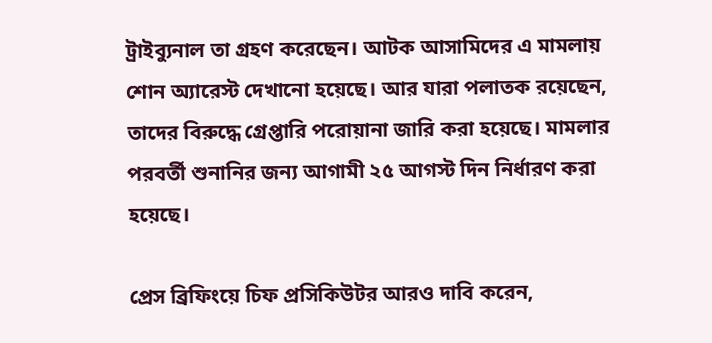ট্রাইব্যুনাল তা গ্রহণ করেছেন। আটক আসামিদের এ মামলায় শোন অ্যারেস্ট দেখানো হয়েছে। আর যারা পলাতক রয়েছেন, তাদের বিরুদ্ধে গ্রেপ্তারি পরোয়ানা জারি করা হয়েছে। মামলার পরবর্তী শুনানির জন্য আগামী ২৫ আগস্ট দিন নির্ধারণ করা হয়েছে।

প্রেস ব্রিফিংয়ে চিফ প্রসিকিউটর আরও দাবি করেন,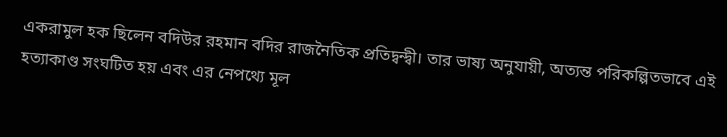একরামুল হক ছিলেন বদিউর রহমান বদির রাজনৈতিক প্রতিদ্বন্দ্বী। তার ভাষ্য অনুযায়ী, অত্যন্ত পরিকল্পিতভাবে এই হত্যাকাণ্ড সংঘটিত হয় এবং এর নেপথ্যে মূল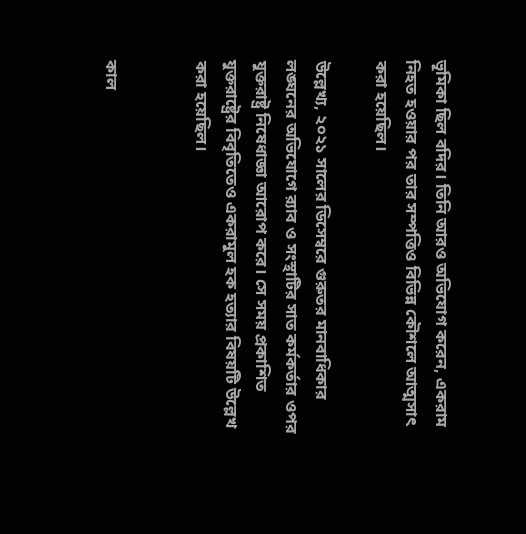ভূমিকা ছিল বদির। তিনি আরও অভিযোগ করেন, একরাম নিহত হওয়ার পর তার সম্পত্তিও বিভিন্ন কৌশলে আত্মসাৎ করা হয়েছিল।

উল্লেখ্য, ২০২১ সালের ডিসেম্বরে গুরুতর মানবাধিকার লঙ্ঘনের অভিযোগে র‍্যাব ও সংস্থাটির সাত কর্মকর্তার ওপর যুক্তরাষ্ট্র নিষেধাজ্ঞা আরোপ করে। সে সময় প্রকাশিত যুক্তরাষ্ট্রের বিবৃতিতেও একরামুল হক হত্যার বিষয়টি উল্লেখ করা হয়েছিল।


কাল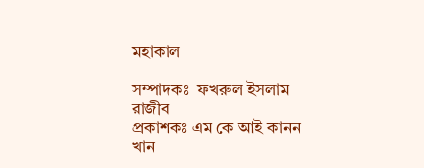মহাকাল

সম্পাদকঃ  ফখরুল ইসলাম রাজীব
প্রকাশকঃ এম কে আই কানন খান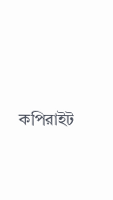কপিরাইট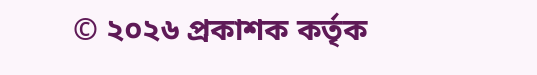© ২০২৬ প্রকাশক কর্তৃক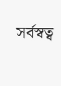সর্বস্বত্ব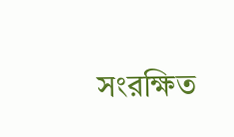সংরক্ষিত